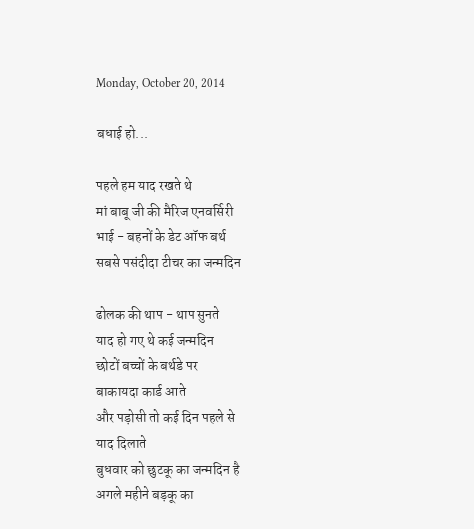Monday, October 20, 2014

बधाई हो...

पहले हम याद रखते थे
मां बाबू जी की मैरिज एनवर्सिरी
भाई - बहनों के डेट ऑफ बर्थ
सबसे पसंदीदा टीचर का जन्मदिन

ढोलक की थाप - थाप सुनते
याद हो गए थे कई जन्मदिन
छोटों बच्चों के बर्थडे पर
बाकायदा कार्ड आते
और पड़ोसी तो कई दिन पहले से
याद दिलाते
बुधवार को छुटकू का जन्मदिन है
अगले महीने बड़कू का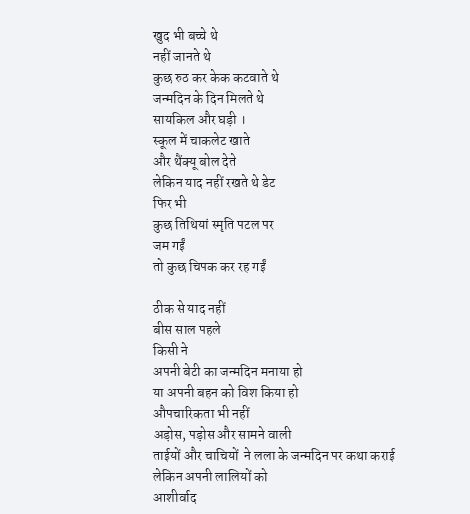खुद भी बच्चे थे
नहीं जानते थे
कुछ रुठ कर केक कटवाते थे
जन्मदिन के दिन मिलते थे
सायकिल और घड़ी ।
स्कूल में चाकलेट खाते
और थैंक्यू बोल देते
लेकिन याद नहीं रखते थे डेट
फिर भी
कुछ तिथियां स्मृति पटल पर
जम गईं
तो कुछ चिपक कर रह गईं

ठीक से याद नहीं
बीस साल पहले
किसी ने
अपनी बेटी का जन्मदिन मनाया हो
या अपनी बहन को विश किया हो
औपचारिकता भी नहीं
अड़ोस, पड़ोस और सामने वाली
ताईयों और चाचियों  ने लला के जन्मदिन पर कथा कराई
लेकिन अपनी लालियों को
आशीर्वाद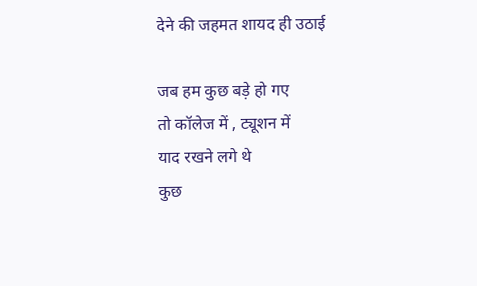देने की जहमत शायद ही उठाई

जब हम कुछ बड़े हो गए
तो कॉलेज में , ट्यूशन में
याद रखने लगे थे
कुछ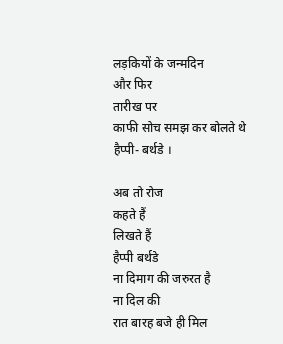लड़कियों के जन्मदिन
और फिर
तारीख पर
काफी सोच समझ कर बोलते थे
हैप्पी- बर्थडे ।

अब तो रोज
कहते हैं
लिखते हैं
हैप्पी बर्थडे
ना दिमाग की जरुरत है
ना दिल की
रात बारह बजे ही मिल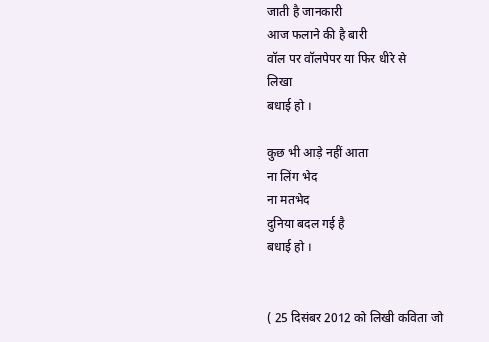जाती है जानकारी
आज फलाने की है बारी
वॉल पर वॉलपेपर या फिर धीरे से
लिखा
बधाई हो ।

कुछ भी आड़े नहीं आता
ना लिंग भेद
ना मतभेद
दुनिया बदल गई है
बधाई हो ।


( 25 दिसंबर 2012 को लिखी कविता जो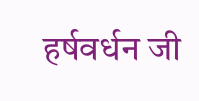हर्षवर्धन जी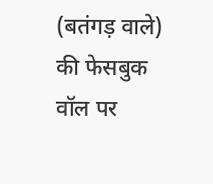(बतंगड़ वाले) की फेसबुक वॉल पर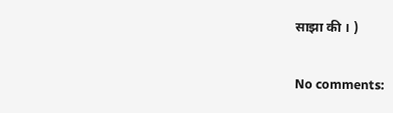साझा की । )

No comments: